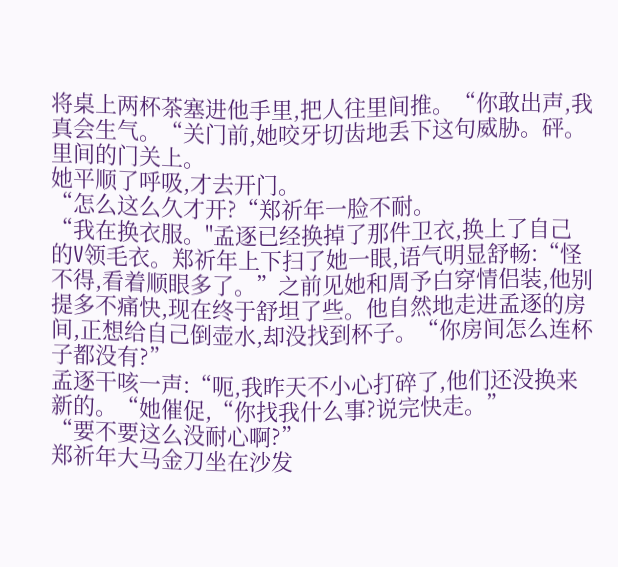将桌上两杯茶塞进他手里,把人往里间推。“你敢出声,我真会生气。“关门前,她咬牙切齿地丢下这句威胁。砰。里间的门关上。
她平顺了呼吸,才去开门。
“怎么这么久才开?“郑祈年一脸不耐。
“我在换衣服。"孟逐已经换掉了那件卫衣,换上了自己的V领毛衣。郑祈年上下扫了她一眼,语气明显舒畅:“怪不得,看着顺眼多了。”之前见她和周予白穿情侣装,他别提多不痛快,现在终于舒坦了些。他自然地走进孟逐的房间,正想给自己倒壶水,却没找到杯子。“你房间怎么连杯子都没有?”
孟逐干咳一声:“呃,我昨天不小心打碎了,他们还没换来新的。“她催促,“你找我什么事?说完快走。”
“要不要这么没耐心啊?”
郑祈年大马金刀坐在沙发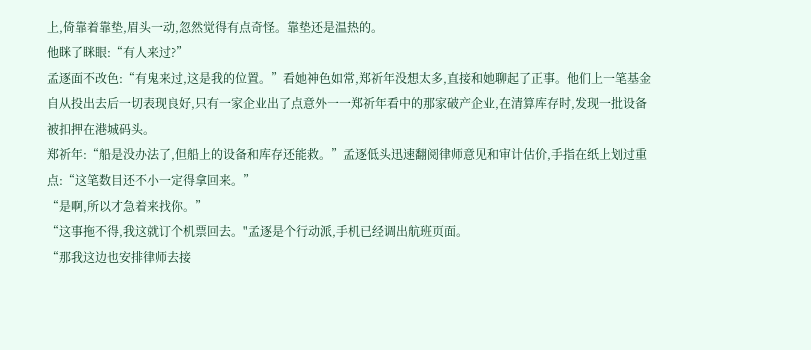上,倚靠着靠垫,眉头一动,忽然觉得有点奇怪。靠垫还是温热的。
他眯了眯眼:“有人来过?”
孟逐面不改色:“有鬼来过,这是我的位置。”看她神色如常,郑祈年没想太多,直接和她聊起了正事。他们上一笔基金自从投出去后一切表现良好,只有一家企业出了点意外一一郑祈年看中的那家破产企业,在清算库存时,发现一批设备被扣押在港城码头。
郑祈年:“船是没办法了,但船上的设备和库存还能救。”孟逐低头迅速翻阅律师意见和审计估价,手指在纸上划过重点:“这笔数目还不小一定得拿回来。”
“是啊,所以才急着来找你。”
“这事拖不得,我这就订个机票回去。"孟逐是个行动派,手机已经调出航班页面。
“那我这边也安排律师去接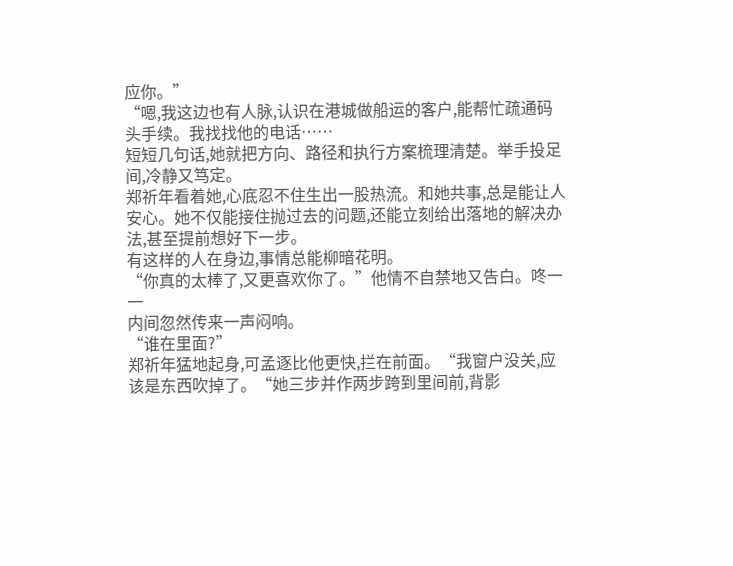应你。”
“嗯,我这边也有人脉,认识在港城做船运的客户,能帮忙疏通码头手续。我找找他的电话……
短短几句话,她就把方向、路径和执行方案梳理清楚。举手投足间,冷静又笃定。
郑祈年看着她,心底忍不住生出一股热流。和她共事,总是能让人安心。她不仅能接住抛过去的问题,还能立刻给出落地的解决办法,甚至提前想好下一步。
有这样的人在身边,事情总能柳暗花明。
“你真的太棒了,又更喜欢你了。”他情不自禁地又告白。咚一一
内间忽然传来一声闷响。
“谁在里面?”
郑祈年猛地起身,可孟逐比他更快,拦在前面。“我窗户没关,应该是东西吹掉了。“她三步并作两步跨到里间前,背影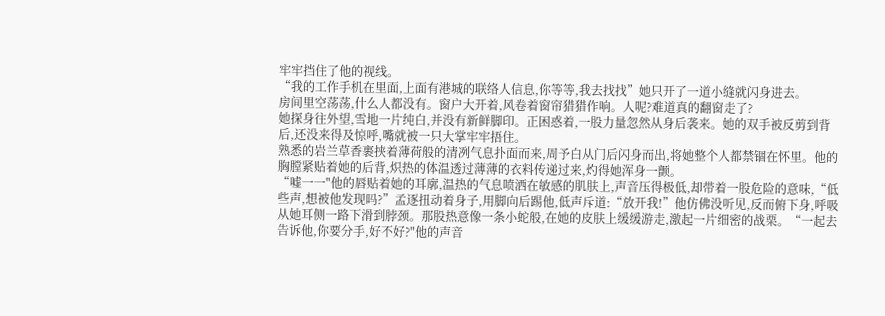牢牢挡住了他的视线。
“我的工作手机在里面,上面有港城的联络人信息,你等等,我去找找”她只开了一道小缝就闪身进去。
房间里空荡荡,什么人都没有。窗户大开着,风卷着窗帘猎猎作响。人呢?难道真的翻窗走了?
她探身往外望,雪地一片纯白,并没有新鲜脚印。正困惑着,一股力量忽然从身后袭来。她的双手被反剪到背后,还没来得及惊呼,嘴就被一只大掌牢牢捂住。
熟悉的岩兰草香裹挟着薄荷般的清冽气息扑面而来,周予白从门后闪身而出,将她整个人都禁锢在怀里。他的胸膛紧贴着她的后背,炽热的体温透过薄薄的衣料传递过来,灼得她浑身一颤。
“嘘一一"他的唇贴着她的耳廓,温热的气息喷洒在敏感的肌肤上,声音压得极低,却带着一股危险的意味,“低些声,想被他发现吗?”孟逐扭动着身子,用脚向后踢他,低声斥道:“放开我!”他仿佛没听见,反而俯下身,呼吸从她耳侧一路下滑到脖颈。那股热意像一条小蛇般,在她的皮肤上缓缓游走,激起一片细密的战栗。“一起去告诉他,你要分手,好不好?"他的声音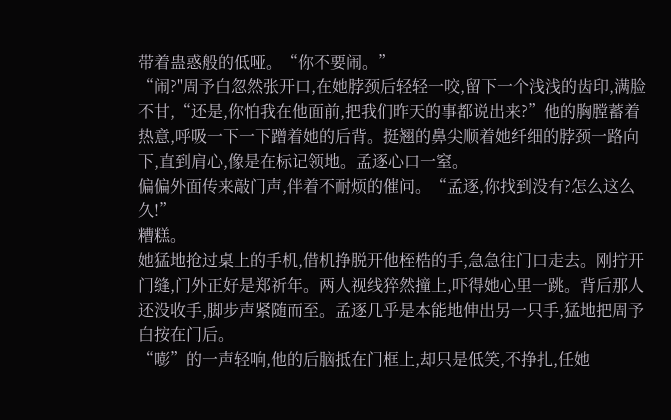带着蛊惑般的低哑。“你不要闹。”
“闹?"周予白忽然张开口,在她脖颈后轻轻一咬,留下一个浅浅的齿印,满脸不甘,“还是,你怕我在他面前,把我们昨天的事都说出来?”他的胸膛蓄着热意,呼吸一下一下蹭着她的后背。挺翘的鼻尖顺着她纤细的脖颈一路向下,直到肩心,像是在标记领地。孟逐心口一窒。
偏偏外面传来敲门声,伴着不耐烦的催问。“孟逐,你找到没有?怎么这么久!”
糟糕。
她猛地抢过桌上的手机,借机挣脱开他桎梏的手,急急往门口走去。刚拧开门缝,门外正好是郑祈年。两人视线猝然撞上,吓得她心里一跳。背后那人还没收手,脚步声紧随而至。孟逐几乎是本能地伸出另一只手,猛地把周予白按在门后。
“嘭”的一声轻响,他的后脑抵在门框上,却只是低笑,不挣扎,任她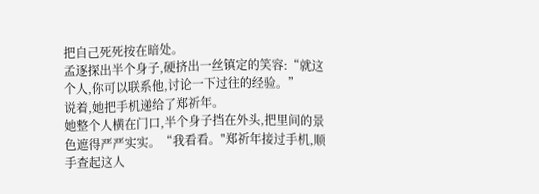把自己死死按在暗处。
孟逐探出半个身子,硬挤出一丝镇定的笑容:“就这个人,你可以联系他,讨论一下过往的经验。”
说着,她把手机递给了郑祈年。
她整个人横在门口,半个身子挡在外头,把里间的景色遮得严严实实。“我看看。"郑祈年接过手机,顺手查起这人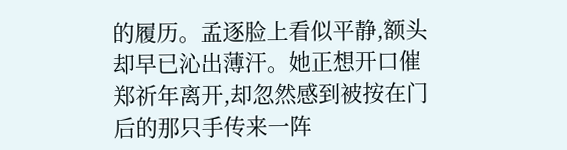的履历。孟逐脸上看似平静,额头却早已沁出薄汗。她正想开口催郑祈年离开,却忽然感到被按在门后的那只手传来一阵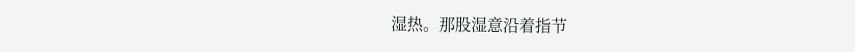湿热。那股湿意沿着指节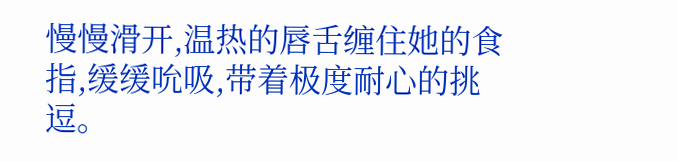慢慢滑开,温热的唇舌缠住她的食指,缓缓吮吸,带着极度耐心的挑逗。